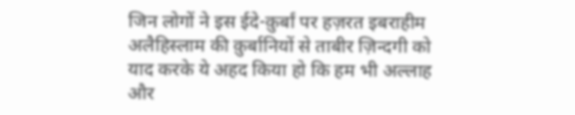जिन लोगों ने इस ईदे-क़ुर्बां पर हज़रत इबराहीम अलैहिस्लाम की क़ुर्बानियों से ताबीर ज़िन्दगी को याद करके ये अहद किया हो कि हम भी अल्लाह और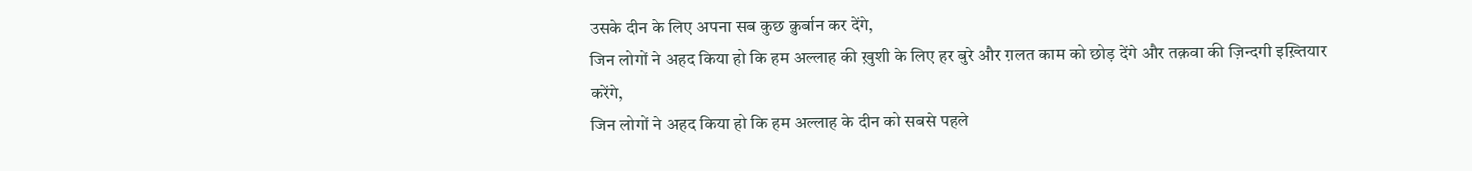उसके दीन के लिए अपना सब कुछ क़ुर्बान कर देंगे,
जिन लोगों ने अहद किया हो कि हम अल्लाह की ख़ुशी के लिए हर बुरे और ग़लत काम को छोड़ देंगे और तक़वा की ज़िन्दगी इख़्तियार करेंगे,
जिन लोगों ने अहद किया हो कि हम अल्लाह के दीन को सबसे पहले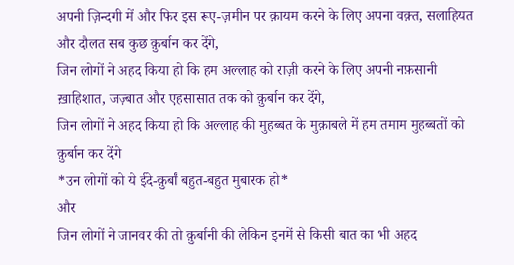अपनी ज़िन्दगी में और फिर इस रूए-ज़मीन पर क़ायम करने के लिए अपना वक़्त, सलाहियत और दौलत सब कुछ क़ुर्बान कर देंगे,
जिन लोगों ने अहद किया हो कि हम अल्लाह को राज़ी करने के लिए अपनी नफ़सानी ख़ाहिशात, जज़्बात और एहसासात तक को क़ुर्बान कर देंगे,
जिन लोगों ने अहद किया हो कि अल्लाह की मुहब्बत के मुक़ाबले में हम तमाम मुहब्बतों को क़ुर्बान कर देंगे
*उन लोगों को ये ईदे-क़ुर्बां बहुत-बहुत मुबारक हो*
और
जिन लोगों ने जानवर की तो क़ुर्बानी की लेकिन इनमें से किसी बात का भी अहद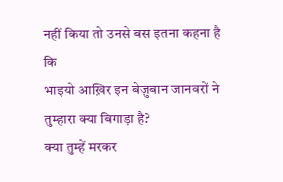नहीं किया तो उनसे बस इतना कहना है कि
भाइयो आख़िर इन बेज़ुबान जानवरों ने तुम्हारा क्या बिगाड़ा है?
क्या तुम्हें मरकर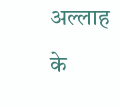अल्लाह के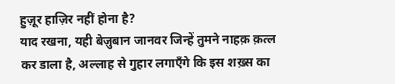हुज़ूर हाज़िर नहीं होना है?
याद रखना, यही बेज़ुबान जानवर जिन्हें तुमने नाहक़ क़त्ल कर डाला है, अल्लाह से गुहार लगाएँगे कि इस शख़्स का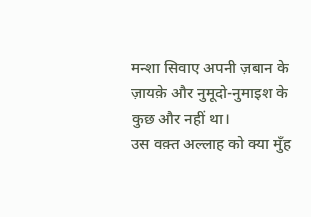मन्शा सिवाए अपनी ज़बान के ज़ायक़े और नुमूदो-नुमाइश के कुछ और नहीं था।
उस वक़्त अल्लाह को क्या मुँह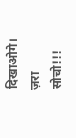दिखाओगे। ज़रा सोचो!!!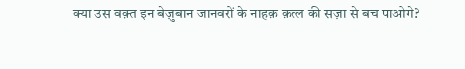क्या उस वक़्त इन बेज़ुबान जानवरों के नाहक़ क़त्ल की सज़ा से बच पाओगे?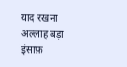याद रखना अल्लाह बड़ा इंसाफ़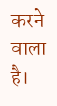करने वाला है।